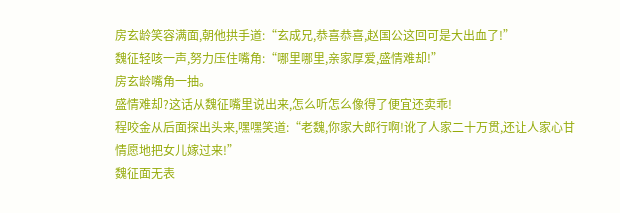房玄龄笑容满面,朝他拱手道:“玄成兄,恭喜恭喜,赵国公这回可是大出血了!”
魏征轻咳一声,努力压住嘴角:“哪里哪里,亲家厚爱,盛情难却!”
房玄龄嘴角一抽。
盛情难却?这话从魏征嘴里说出来,怎么听怎么像得了便宜还卖乖!
程咬金从后面探出头来,嘿嘿笑道:“老魏,你家大郎行啊!讹了人家二十万贯,还让人家心甘情愿地把女儿嫁过来!”
魏征面无表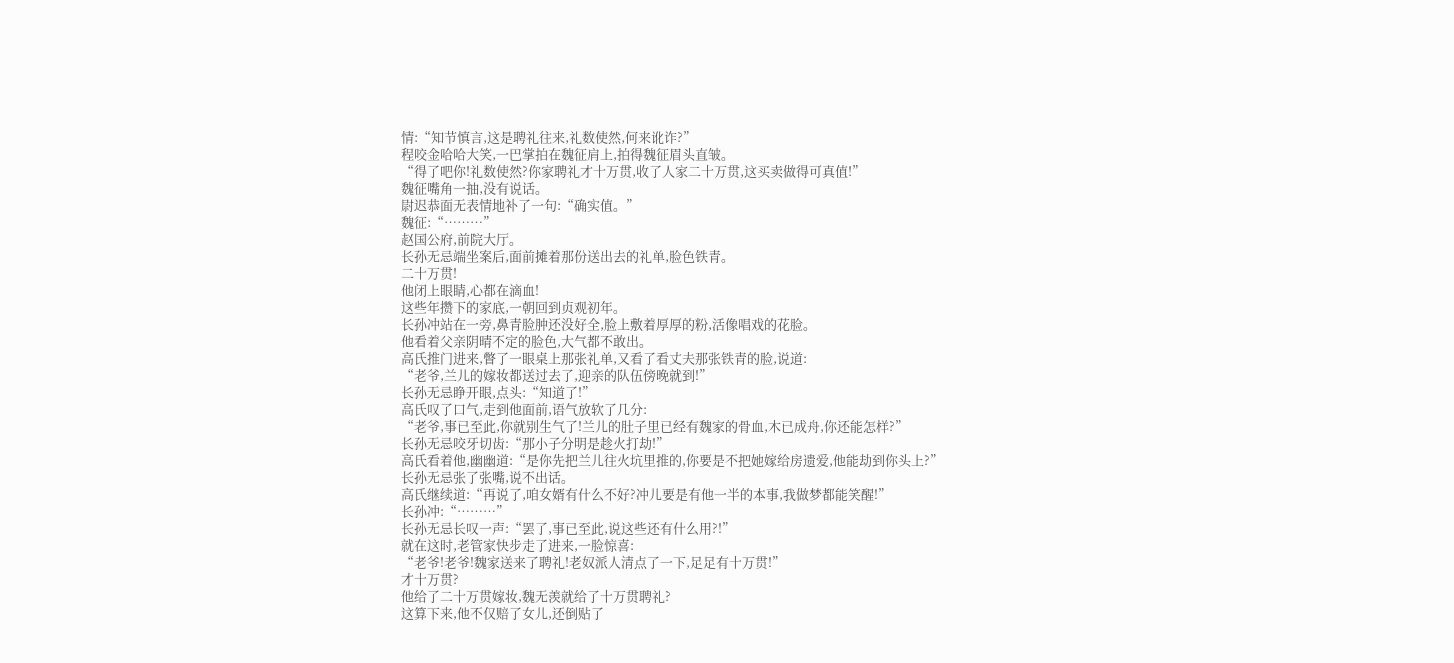情:“知节慎言,这是聘礼往来,礼数使然,何来讹诈?”
程咬金哈哈大笑,一巴掌拍在魏征肩上,拍得魏征眉头直皱。
“得了吧你!礼数使然?你家聘礼才十万贯,收了人家二十万贯,这买卖做得可真值!”
魏征嘴角一抽,没有说话。
尉迟恭面无表情地补了一句:“确实值。”
魏征:“………”
赵国公府,前院大厅。
长孙无忌端坐案后,面前摊着那份送出去的礼单,脸色铁青。
二十万贯!
他闭上眼睛,心都在滴血!
这些年攒下的家底,一朝回到贞观初年。
长孙冲站在一旁,鼻青脸肿还没好全,脸上敷着厚厚的粉,活像唱戏的花脸。
他看着父亲阴晴不定的脸色,大气都不敢出。
高氏推门进来,瞥了一眼桌上那张礼单,又看了看丈夫那张铁青的脸,说道:
“老爷,兰儿的嫁妆都送过去了,迎亲的队伍傍晚就到!”
长孙无忌睁开眼,点头:“知道了!”
高氏叹了口气,走到他面前,语气放软了几分:
“老爷,事已至此,你就别生气了!兰儿的肚子里已经有魏家的骨血,木已成舟,你还能怎样?”
长孙无忌咬牙切齿:“那小子分明是趁火打劫!”
高氏看着他,幽幽道:“是你先把兰儿往火坑里推的,你要是不把她嫁给房遗爱,他能劫到你头上?”
长孙无忌张了张嘴,说不出话。
高氏继续道:“再说了,咱女婿有什么不好?冲儿要是有他一半的本事,我做梦都能笑醒!”
长孙冲:“………”
长孙无忌长叹一声:“罢了,事已至此,说这些还有什么用?!”
就在这时,老管家快步走了进来,一脸惊喜:
“老爷!老爷!魏家送来了聘礼!老奴派人清点了一下,足足有十万贯!”
才十万贯?
他给了二十万贯嫁妆,魏无羡就给了十万贯聘礼?
这算下来,他不仅赔了女儿,还倒贴了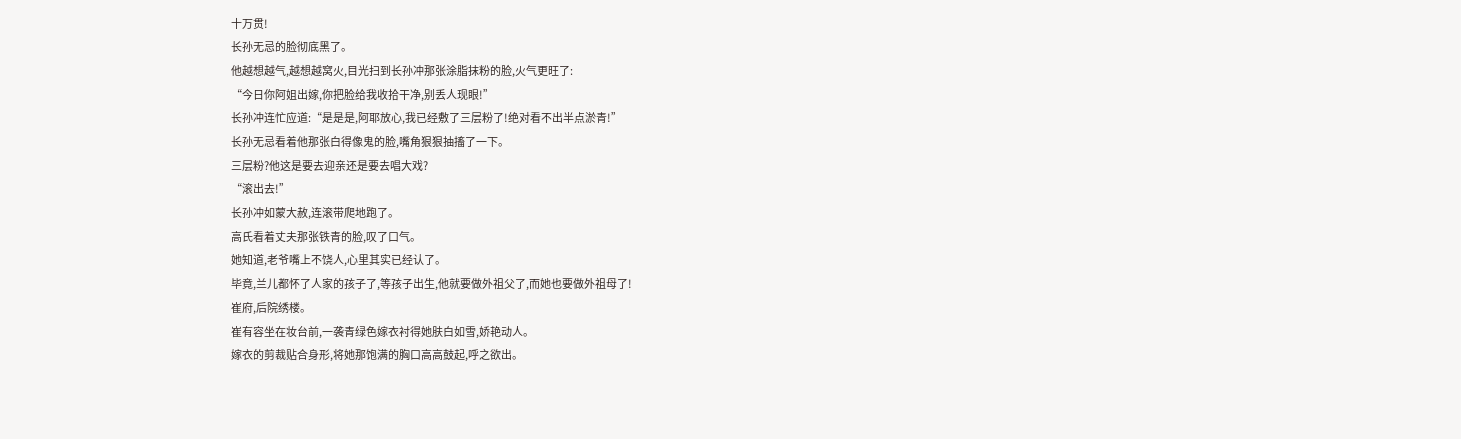十万贯!
长孙无忌的脸彻底黑了。
他越想越气,越想越窝火,目光扫到长孙冲那张涂脂抹粉的脸,火气更旺了:
“今日你阿姐出嫁,你把脸给我收拾干净,别丢人现眼!”
长孙冲连忙应道:“是是是,阿耶放心,我已经敷了三层粉了!绝对看不出半点淤青!”
长孙无忌看着他那张白得像鬼的脸,嘴角狠狠抽搐了一下。
三层粉?他这是要去迎亲还是要去唱大戏?
“滚出去!”
长孙冲如蒙大赦,连滚带爬地跑了。
高氏看着丈夫那张铁青的脸,叹了口气。
她知道,老爷嘴上不饶人,心里其实已经认了。
毕竟,兰儿都怀了人家的孩子了,等孩子出生,他就要做外祖父了,而她也要做外祖母了!
崔府,后院绣楼。
崔有容坐在妆台前,一袭青绿色嫁衣衬得她肤白如雪,娇艳动人。
嫁衣的剪裁贴合身形,将她那饱满的胸口高高鼓起,呼之欲出。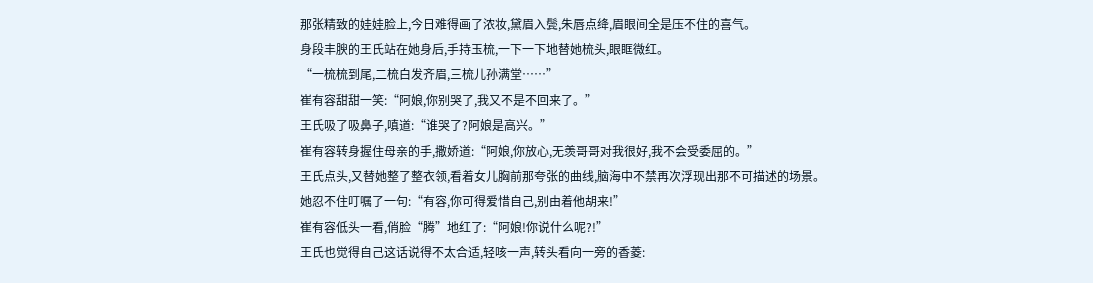那张精致的娃娃脸上,今日难得画了浓妆,黛眉入鬓,朱唇点绛,眉眼间全是压不住的喜气。
身段丰腴的王氏站在她身后,手持玉梳,一下一下地替她梳头,眼眶微红。
“一梳梳到尾,二梳白发齐眉,三梳儿孙满堂……”
崔有容甜甜一笑:“阿娘,你别哭了,我又不是不回来了。”
王氏吸了吸鼻子,嗔道:“谁哭了?阿娘是高兴。”
崔有容转身握住母亲的手,撒娇道:“阿娘,你放心,无羡哥哥对我很好,我不会受委屈的。”
王氏点头,又替她整了整衣领,看着女儿胸前那夸张的曲线,脑海中不禁再次浮现出那不可描述的场景。
她忍不住叮嘱了一句:“有容,你可得爱惜自己,别由着他胡来!”
崔有容低头一看,俏脸“腾”地红了:“阿娘!你说什么呢?!”
王氏也觉得自己这话说得不太合适,轻咳一声,转头看向一旁的香菱: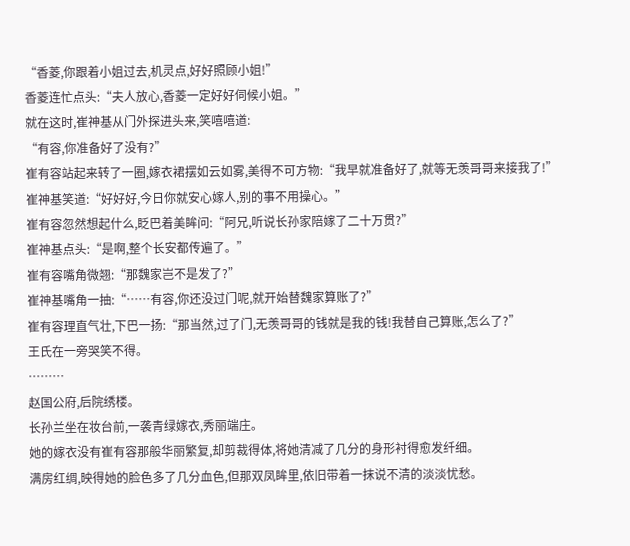“香菱,你跟着小姐过去,机灵点,好好照顾小姐!”
香菱连忙点头:“夫人放心,香菱一定好好伺候小姐。”
就在这时,崔神基从门外探进头来,笑嘻嘻道:
“有容,你准备好了没有?”
崔有容站起来转了一圈,嫁衣裙摆如云如雾,美得不可方物:“我早就准备好了,就等无羡哥哥来接我了!”
崔神基笑道:“好好好,今日你就安心嫁人,别的事不用操心。”
崔有容忽然想起什么,眨巴着美眸问:“阿兄,听说长孙家陪嫁了二十万贯?”
崔神基点头:“是啊,整个长安都传遍了。”
崔有容嘴角微翘:“那魏家岂不是发了?”
崔神基嘴角一抽:“……有容,你还没过门呢,就开始替魏家算账了?”
崔有容理直气壮,下巴一扬:“那当然,过了门,无羡哥哥的钱就是我的钱!我替自己算账,怎么了?”
王氏在一旁哭笑不得。
………
赵国公府,后院绣楼。
长孙兰坐在妆台前,一袭青绿嫁衣,秀丽端庄。
她的嫁衣没有崔有容那般华丽繁复,却剪裁得体,将她清减了几分的身形衬得愈发纤细。
满房红绸,映得她的脸色多了几分血色,但那双凤眸里,依旧带着一抹说不清的淡淡忧愁。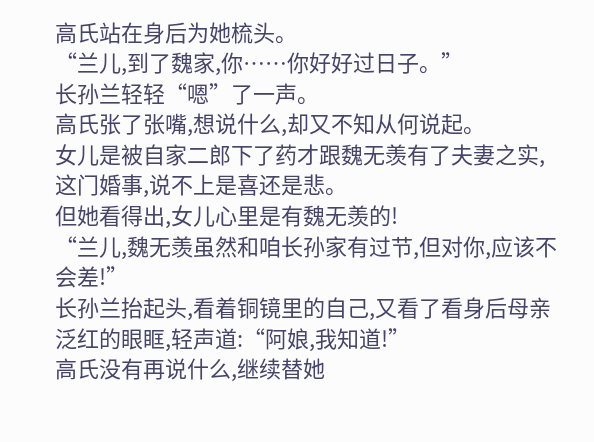高氏站在身后为她梳头。
“兰儿,到了魏家,你……你好好过日子。”
长孙兰轻轻“嗯”了一声。
高氏张了张嘴,想说什么,却又不知从何说起。
女儿是被自家二郎下了药才跟魏无羡有了夫妻之实,这门婚事,说不上是喜还是悲。
但她看得出,女儿心里是有魏无羡的!
“兰儿,魏无羡虽然和咱长孙家有过节,但对你,应该不会差!”
长孙兰抬起头,看着铜镜里的自己,又看了看身后母亲泛红的眼眶,轻声道:“阿娘,我知道!”
高氏没有再说什么,继续替她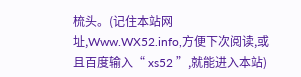梳头。(记住本站网址,Www.WX52.info,方便下次阅读,或且百度输入“ xs52 ”,就能进入本站)